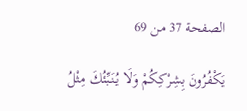الصفحة 37 من 69

يَكْفُرُونَ بِشِرْكِكُمْ وَلَا يُنَبِّئُكَ مِثْلُ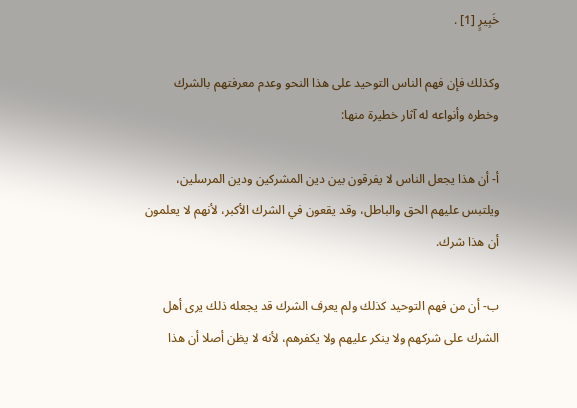خَبِيرٍ [1] .

وكذلك فإن فهم الناس التوحيد على هذا النحو وعدم معرفتهم بالشرك وخطره وأنواعه له آثار خطيرة منها:

أ- أن هذا يجعل الناس لا يفرقون بين دين المشركين ودين المرسلين، ويلتبس عليهم الحق والباطل، وقد يقعون في الشرك الأكبر، لأنهم لا يعلمون أن هذا شرك.

ب- أن من فهم التوحيد كذلك ولم يعرف الشرك قد يجعله ذلك يرى أهل الشرك على شركهم ولا ينكر عليهم ولا يكفرهم، لأنه لا يظن أصلا أن هذا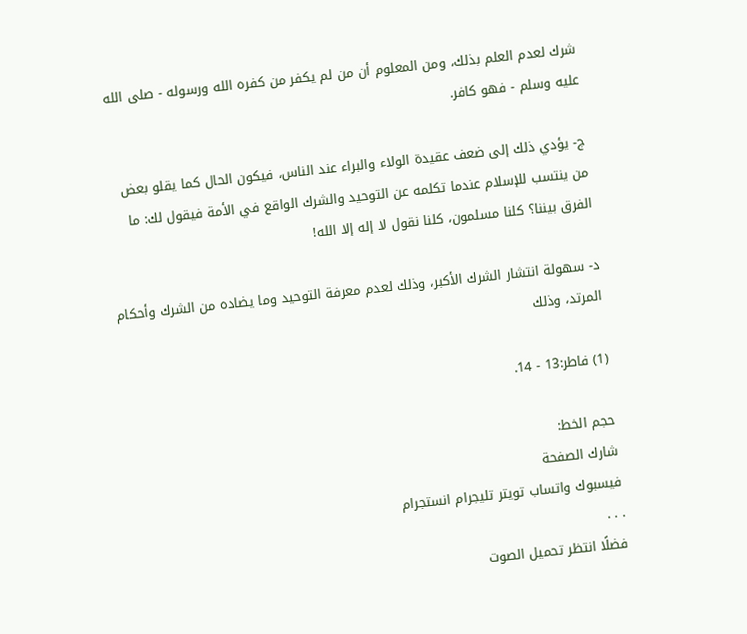شرك لعدم العلم بذلك، ومن المعلوم أن من لم يكفر من كفره الله ورسوله - صلى الله عليه وسلم - فهو كافر.

ج- يؤدي ذلك إلى ضعف عقيدة الولاء والبراء عند الناس، فيكون الحال كما يقلو بعض من ينتسب للإسلام عندما تكلمه عن التوحيد والشرك الواقع في الأمة فيقول لك: ما الفرق بيننا؟ كلنا مسلمون، كلنا نقول لا إله إلا الله!

د- سهولة انتشار الشرك الأكبر، وذلك لعدم معرفة التوحيد وما يضاده من الشرك وأحكام المرتد، وذلك

(1) فاطر:13 - 14.

حجم الخط:
شارك الصفحة
فيسبوك واتساب تويتر تليجرام انستجرام
. . .
فضلًا انتظر تحميل الصوت